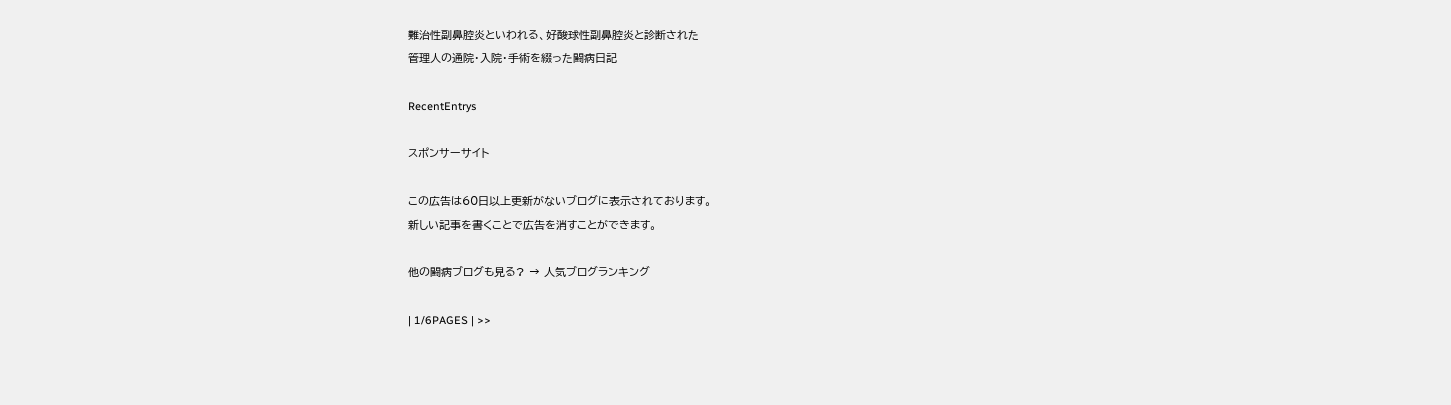難治性副鼻腔炎といわれる、好酸球性副鼻腔炎と診断された
管理人の通院・入院・手術を綴った闘病日記

RecentEntrys

スポンサーサイト

この広告は60日以上更新がないブログに表示されております。
新しい記事を書くことで広告を消すことができます。

他の闘病ブログも見る? → 人気ブログランキング

| 1/6PAGES | >>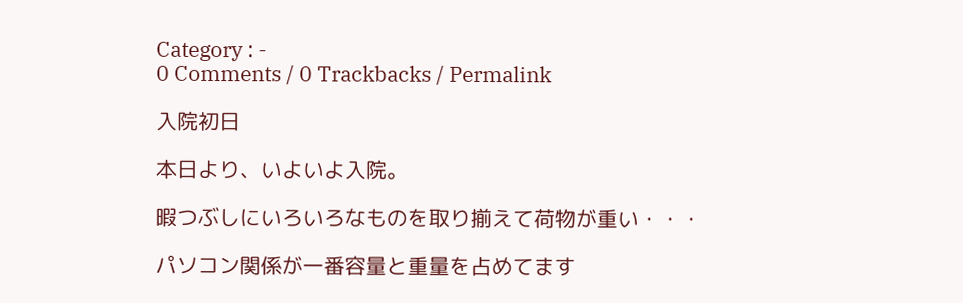Category : -
0 Comments / 0 Trackbacks / Permalink

入院初日

本日より、いよいよ入院。

暇つぶしにいろいろなものを取り揃えて荷物が重い・・・

パソコン関係が一番容量と重量を占めてます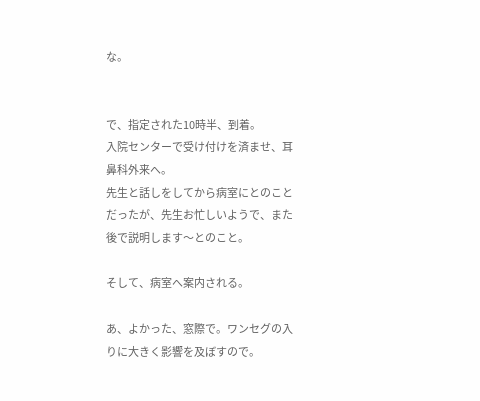な。


で、指定された10時半、到着。
入院センターで受け付けを済ませ、耳鼻科外来へ。
先生と話しをしてから病室にとのことだったが、先生お忙しいようで、また後で説明します〜とのこと。

そして、病室へ案内される。

あ、よかった、窓際で。ワンセグの入りに大きく影響を及ぼすので。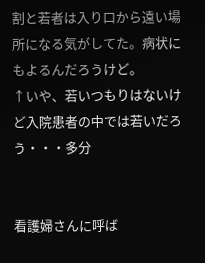割と若者は入り口から遠い場所になる気がしてた。病状にもよるんだろうけど。
↑いや、若いつもりはないけど入院患者の中では若いだろう・・・多分


看護婦さんに呼ば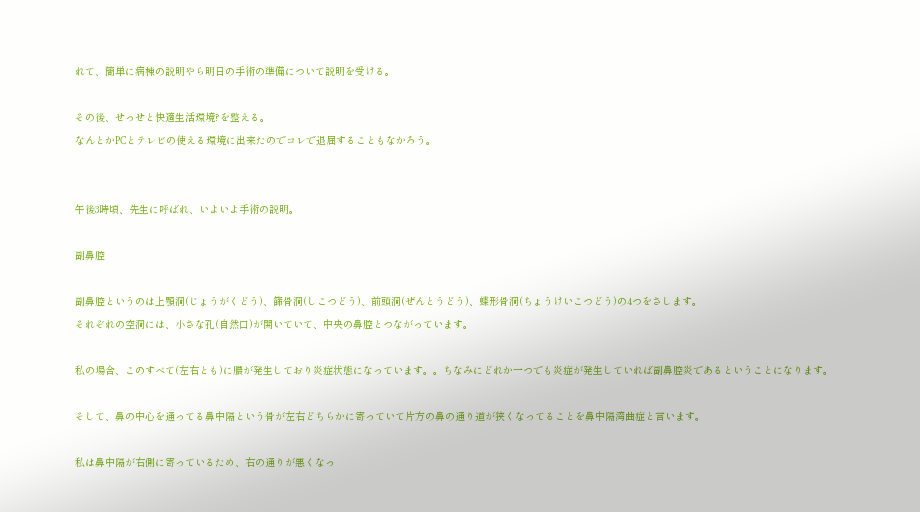れて、簡単に病棟の説明やら明日の手術の準備について説明を受ける。

その後、せっせと快適生活環境?を整える。
なんとかPCとテレビの使える環境に出来たのでコレで退屈することもなかろう。


午後3時頃、先生に呼ばれ、いよいよ手術の説明。

副鼻腔

副鼻腔というのは上顎洞(じょうがくどう)、篩骨洞(しこつどう)、前頭洞(ぜんとうどう)、蝶形骨洞(ちょうけいこつどう)の4つをさします。
それぞれの空洞には、小さな孔(自然口)が開いていて、中央の鼻腔とつながっています。

私の場合、このすべて(左右とも)に膿が発生しており炎症状態になっています。。ちなみにどれか一つでも炎症が発生していれば副鼻腔炎であるということになります。

そして、鼻の中心を通ってる鼻中隔という骨が左右どちらかに寄っていて片方の鼻の通り道が狭くなってることを鼻中隔湾曲症と言います。

私は鼻中隔が右側に寄っているため、右の通りが悪くなっ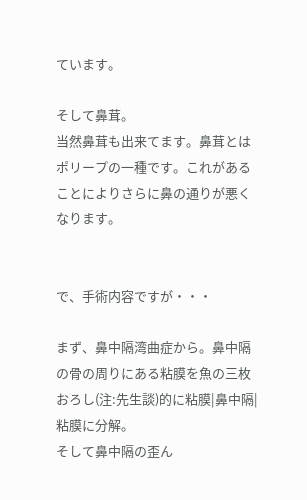ています。

そして鼻茸。
当然鼻茸も出来てます。鼻茸とはポリープの一種です。これがあることによりさらに鼻の通りが悪くなります。


で、手術内容ですが・・・

まず、鼻中隔湾曲症から。鼻中隔の骨の周りにある粘膜を魚の三枚おろし(注:先生談)的に粘膜|鼻中隔|粘膜に分解。
そして鼻中隔の歪ん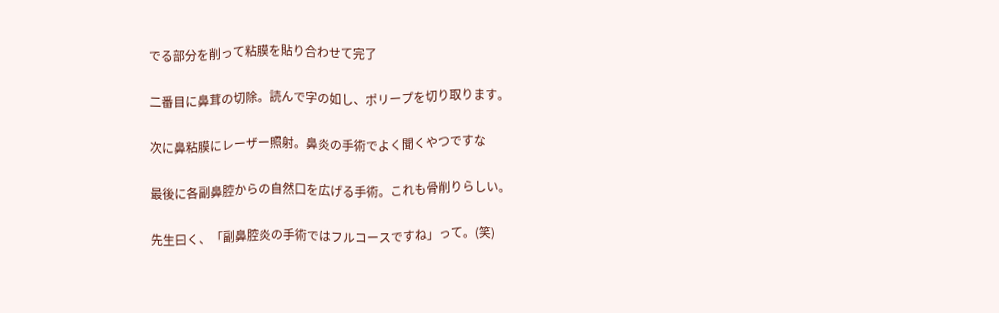でる部分を削って粘膜を貼り合わせて完了

二番目に鼻茸の切除。読んで字の如し、ポリープを切り取ります。

次に鼻粘膜にレーザー照射。鼻炎の手術でよく聞くやつですな

最後に各副鼻腔からの自然口を広げる手術。これも骨削りらしい。

先生曰く、「副鼻腔炎の手術ではフルコースですね」って。(笑)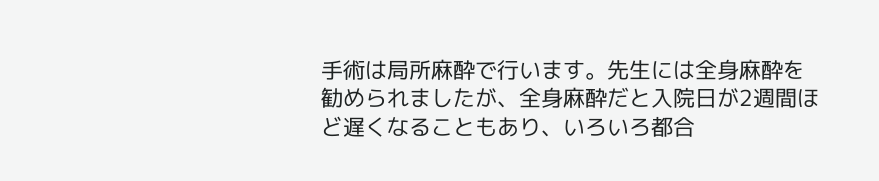手術は局所麻酔で行います。先生には全身麻酔を勧められましたが、全身麻酔だと入院日が2週間ほど遅くなることもあり、いろいろ都合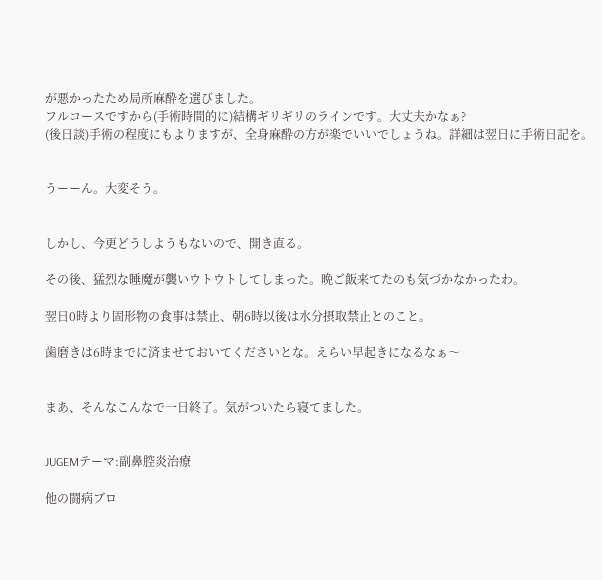が悪かったため局所麻酔を選びました。
フルコースですから(手術時間的に)結構ギリギリのラインです。大丈夫かなぁ?
(後日談)手術の程度にもよりますが、全身麻酔の方が楽でいいでしょうね。詳細は翌日に手術日記を。


うーーん。大変そう。


しかし、今更どうしようもないので、開き直る。

その後、猛烈な睡魔が襲いウトウトしてしまった。晩ご飯来てたのも気づかなかったわ。

翌日0時より固形物の食事は禁止、朝6時以後は水分摂取禁止とのこと。

歯磨きは6時までに済ませておいてくださいとな。えらい早起きになるなぁ〜


まあ、そんなこんなで一日終了。気がついたら寝てました。


JUGEMテーマ:副鼻腔炎治療

他の闘病ブロ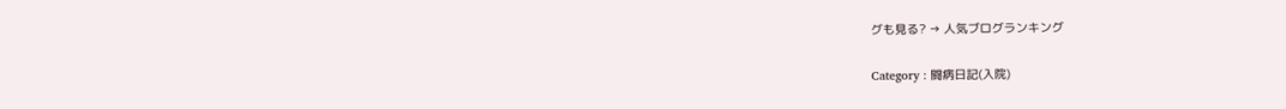グも見る? → 人気ブログランキング

Category : 闘病日記(入院)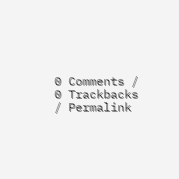0 Comments / 0 Trackbacks / Permalink